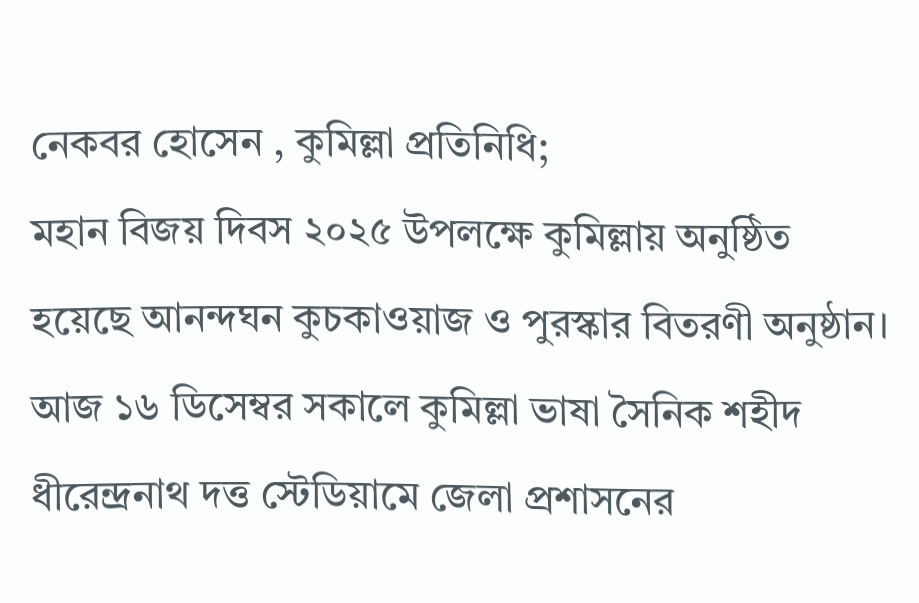নেকবর হোসেন , কুমিল্লা প্রতিনিধি;
মহান বিজয় দিবস ২০২৫ উপলক্ষে কুমিল্লায় অনুষ্ঠিত হয়েছে আনন্দঘন কুচকাওয়াজ ও পুরস্কার বিতরণী অনুষ্ঠান। আজ ১৬ ডিসেম্বর সকালে কুমিল্লা ভাষা সৈনিক শহীদ ধীরেন্দ্রনাথ দত্ত স্টেডিয়ামে জেলা প্রশাসনের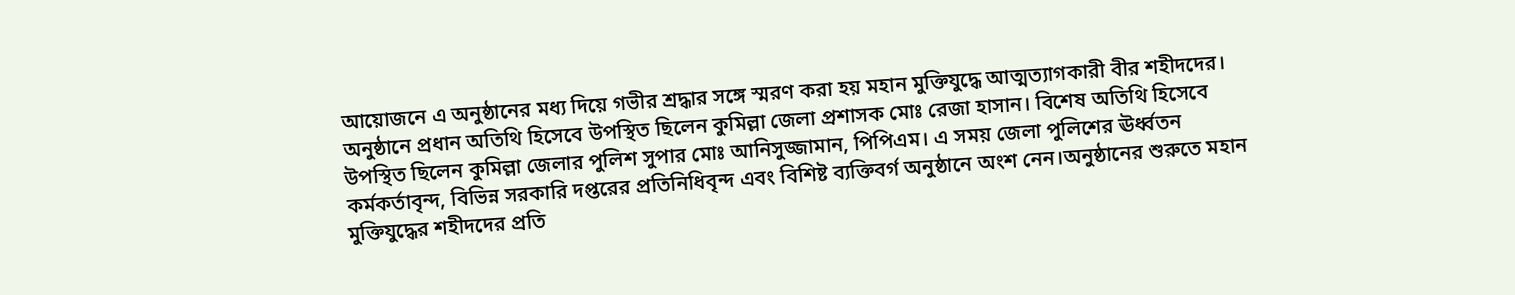আয়োজনে এ অনুষ্ঠানের মধ্য দিয়ে গভীর শ্রদ্ধার সঙ্গে স্মরণ করা হয় মহান মুক্তিযুদ্ধে আত্মত্যাগকারী বীর শহীদদের।
অনুষ্ঠানে প্রধান অতিথি হিসেবে উপস্থিত ছিলেন কুমিল্লা জেলা প্রশাসক মোঃ রেজা হাসান। বিশেষ অতিথি হিসেবে উপস্থিত ছিলেন কুমিল্লা জেলার পুলিশ সুপার মোঃ আনিসুজ্জামান, পিপিএম। এ সময় জেলা পুলিশের ঊর্ধ্বতন কর্মকর্তাবৃন্দ, বিভিন্ন সরকারি দপ্তরের প্রতিনিধিবৃন্দ এবং বিশিষ্ট ব্যক্তিবর্গ অনুষ্ঠানে অংশ নেন।অনুষ্ঠানের শুরুতে মহান মুক্তিযুদ্ধের শহীদদের প্রতি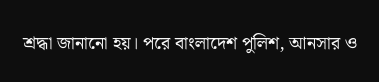শ্রদ্ধা জানানো হয়। পরে বাংলাদেশ পুলিশ, আনসার ও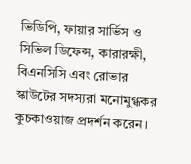ভিডিপি, ফায়ার সার্ভিস ও সিভিল ডিফেন্স, কারারক্ষী, বিএনসিসি এবং রোভার স্কাউটের সদস্যরা মনোমুগ্ধকর কুচকাওয়াজ প্রদর্শন করেন।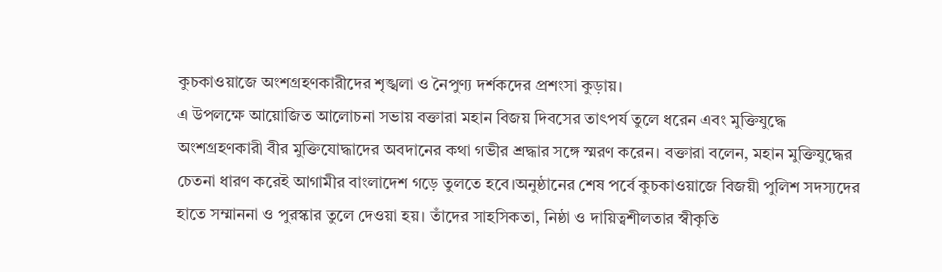কুচকাওয়াজে অংশগ্রহণকারীদের শৃঙ্খলা ও নৈপুণ্য দর্শকদের প্রশংসা কুড়ায়।
এ উপলক্ষে আয়োজিত আলোচনা সভায় বক্তারা মহান বিজয় দিবসের তাৎপর্য তুলে ধরেন এবং মুক্তিযুদ্ধে অংশগ্রহণকারী বীর মুক্তিযোদ্ধাদের অবদানের কথা গভীর শ্রদ্ধার সঙ্গে স্মরণ করেন। বক্তারা বলেন, মহান মুক্তিযুদ্ধের চেতনা ধারণ করেই আগামীর বাংলাদেশ গড়ে তুলতে হবে।অনুষ্ঠানের শেষ পর্বে কুচকাওয়াজে বিজয়ী পুলিশ সদস্যদের হাতে সম্মাননা ও পুরস্কার তুলে দেওয়া হয়। তাঁদের সাহসিকতা, নিষ্ঠা ও দায়িত্বশীলতার স্বীকৃতি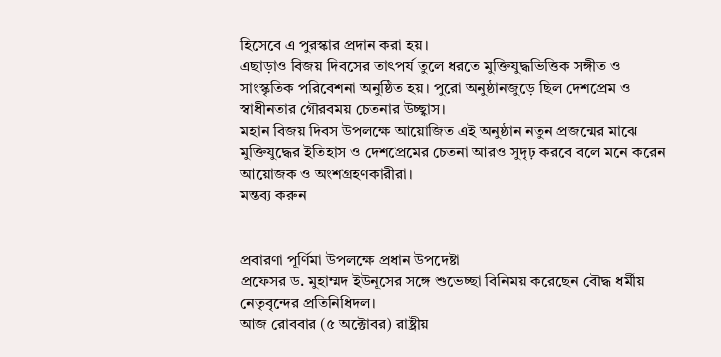হিসেবে এ পুরস্কার প্রদান করা হয়।
এছাড়াও বিজয় দিবসের তাৎপর্য তুলে ধরতে মুক্তিযুদ্ধভিত্তিক সঙ্গীত ও সাংস্কৃতিক পরিবেশনা অনুষ্ঠিত হয়। পুরো অনুষ্ঠানজুড়ে ছিল দেশপ্রেম ও স্বাধীনতার গৌরবময় চেতনার উচ্ছ্বাস।
মহান বিজয় দিবস উপলক্ষে আয়োজিত এই অনুষ্ঠান নতুন প্রজন্মের মাঝে মুক্তিযুদ্ধের ইতিহাস ও দেশপ্রেমের চেতনা আরও সুদৃঢ় করবে বলে মনে করেন আয়োজক ও অংশগ্রহণকারীরা।
মন্তব্য করুন


প্রবারণা পূর্ণিমা উপলক্ষে প্রধান উপদেষ্টা
প্রফেসর ড. মুহাম্মদ ইউনূসের সঙ্গে শুভেচ্ছা বিনিময় করেছেন বৌদ্ধ ধর্মীয়
নেতৃবৃন্দের প্রতিনিধিদল।
আজ রোববার (৫ অক্টোবর) রাষ্ট্রীয়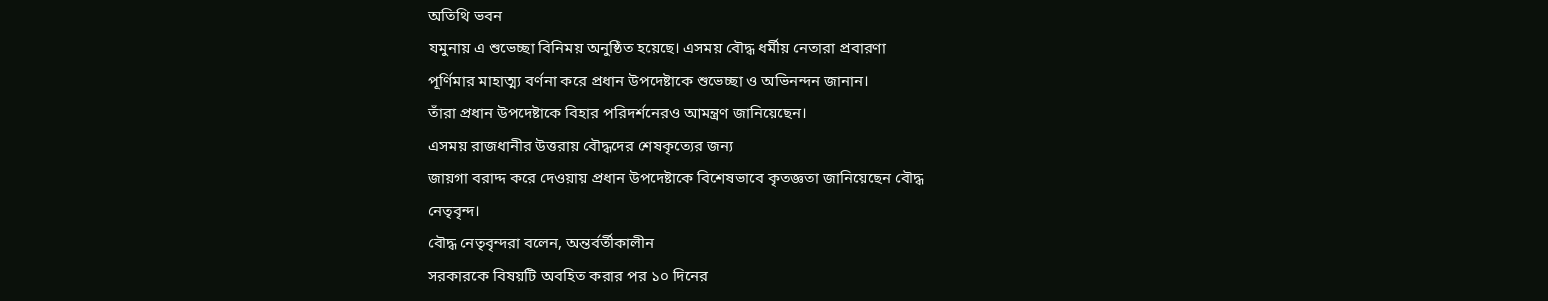অতিথি ভবন
যমুনায় এ শুভেচ্ছা বিনিময় অনুষ্ঠিত হয়েছে। এসময় বৌদ্ধ ধর্মীয় নেতারা প্রবারণা
পূর্ণিমার মাহাত্ম্য বর্ণনা করে প্রধান উপদেষ্টাকে শুভেচ্ছা ও অভিনন্দন জানান।
তাঁরা প্রধান উপদেষ্টাকে বিহার পরিদর্শনেরও আমন্ত্রণ জানিয়েছেন।
এসময় রাজধানীর উত্তরায় বৌদ্ধদের শেষকৃত্যের জন্য
জায়গা বরাদ্দ করে দেওয়ায় প্রধান উপদেষ্টাকে বিশেষভাবে কৃতজ্ঞতা জানিয়েছেন বৌদ্ধ
নেতৃবৃন্দ।
বৌদ্ধ নেতৃবৃন্দরা বলেন, অন্তর্বর্তীকালীন
সরকারকে বিষয়টি অবহিত করার পর ১০ দিনের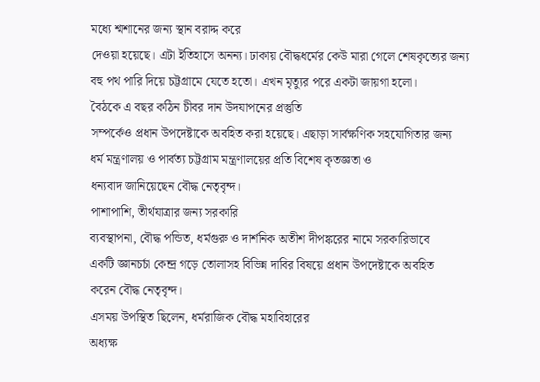মধ্যে শ্মশানের জন্য স্থান বরাদ্দ করে
দেওয়া হয়েছে। এটা ইতিহাসে অনন্য। ঢাকায় বৌদ্ধধর্মের কেউ মারা গেলে শেষকৃত্যের জন্য
বহু পথ পারি দিয়ে চট্টগ্রামে যেতে হতো। এখন মৃত্যুর পরে একটা জায়গা হলো।
বৈঠকে এ বছর কঠিন চীবর দান উদযাপনের প্রস্তুতি
সম্পর্কেও প্রধান উপদেষ্টাকে অবহিত করা হয়েছে। এছাড়া সার্বক্ষণিক সহযোগিতার জন্য
ধর্ম মন্ত্রণালয় ও পার্বত্য চট্টগ্রাম মন্ত্রণালয়ের প্রতি বিশেষ কৃতজ্ঞতা ও
ধন্যবাদ জানিয়েছেন বৌদ্ধ নেতৃবৃন্দ।
পাশাপাশি, তীর্থযাত্রার জন্য সরকারি
ব্যবস্থাপনা, বৌদ্ধ পন্ডিত, ধর্মগুরু ও দার্শনিক অতীশ দীপঙ্করের নামে সরকারিভাবে
একটি জ্ঞানচর্চা কেন্দ্র গড়ে তোলাসহ বিভিন্ন দাবির বিষয়ে প্রধান উপদেষ্টাকে অবহিত
করেন বৌদ্ধ নেতৃবৃন্দ।
এসময় উপস্থিত ছিলেন, ধর্মরাজিক বৌদ্ধ মহাবিহারের
অধ্যক্ষ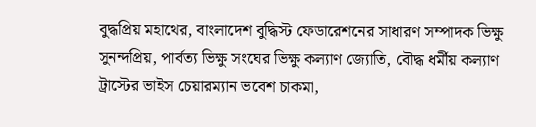বুদ্ধপ্রিয় মহাথের, বাংলাদেশ বুদ্ধিস্ট ফেডারেশনের সাধারণ সম্পাদক ভিক্ষু
সুনন্দপ্রিয়, পার্বত্য ভিক্ষু সংঘের ভিক্ষু কল্যাণ জ্যোতি, বৌদ্ধ ধর্মীয় কল্যাণ
ট্রাস্টের ভাইস চেয়ারম্যান ভবেশ চাকমা,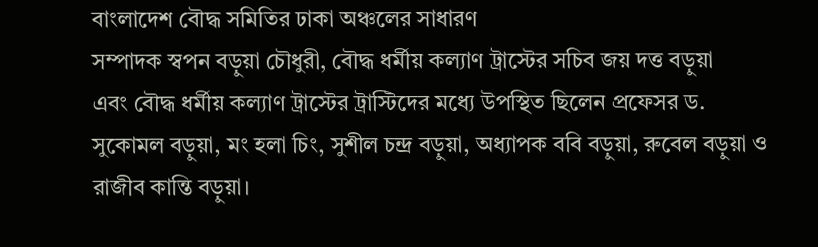বাংলাদেশ বৌদ্ধ সমিতির ঢাকা অঞ্চলের সাধারণ
সম্পাদক স্বপন বড়ুয়া চৌধুরী, বৌদ্ধ ধর্মীয় কল্যাণ ট্রাস্টের সচিব জয় দত্ত বড়ুয়া
এবং বৌদ্ধ ধর্মীয় কল্যাণ ট্রাস্টের ট্রাস্টিদের মধ্যে উপস্থিত ছিলেন প্রফেসর ড.
সুকোমল বড়ুয়া, মং হলা চিং, সুশীল চন্দ্র বড়ুয়া, অধ্যাপক ববি বড়ুয়া, রুবেল বড়ুয়া ও
রাজীব কান্তি বড়ুয়া।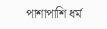পাশাপাশি ধর্ম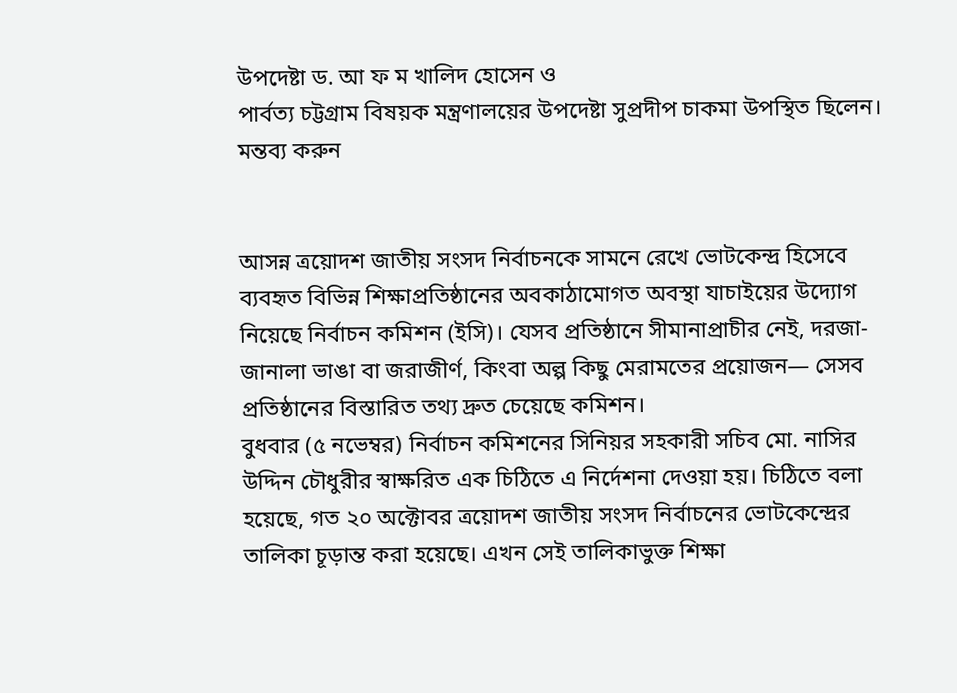উপদেষ্টা ড. আ ফ ম খালিদ হোসেন ও
পার্বত্য চট্টগ্রাম বিষয়ক মন্ত্রণালয়ের উপদেষ্টা সুপ্রদীপ চাকমা উপস্থিত ছিলেন।
মন্তব্য করুন


আসন্ন ত্রয়োদশ জাতীয় সংসদ নির্বাচনকে সামনে রেখে ভোটকেন্দ্র হিসেবে ব্যবহৃত বিভিন্ন শিক্ষাপ্রতিষ্ঠানের অবকাঠামোগত অবস্থা যাচাইয়ের উদ্যোগ নিয়েছে নির্বাচন কমিশন (ইসি)। যেসব প্রতিষ্ঠানে সীমানাপ্রাচীর নেই, দরজা-জানালা ভাঙা বা জরাজীর্ণ, কিংবা অল্প কিছু মেরামতের প্রয়োজন— সেসব প্রতিষ্ঠানের বিস্তারিত তথ্য দ্রুত চেয়েছে কমিশন।
বুধবার (৫ নভেম্বর) নির্বাচন কমিশনের সিনিয়র সহকারী সচিব মো. নাসির উদ্দিন চৌধুরীর স্বাক্ষরিত এক চিঠিতে এ নির্দেশনা দেওয়া হয়। চিঠিতে বলা হয়েছে, গত ২০ অক্টোবর ত্রয়োদশ জাতীয় সংসদ নির্বাচনের ভোটকেন্দ্রের তালিকা চূড়ান্ত করা হয়েছে। এখন সেই তালিকাভুক্ত শিক্ষা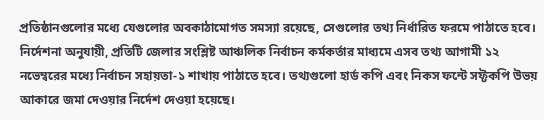প্রতিষ্ঠানগুলোর মধ্যে যেগুলোর অবকাঠামোগত সমস্যা রয়েছে, সেগুলোর তথ্য নির্ধারিত ফরমে পাঠাতে হবে।
নির্দেশনা অনুযায়ী, প্রতিটি জেলার সংশ্লিষ্ট আঞ্চলিক নির্বাচন কর্মকর্তার মাধ্যমে এসব তথ্য আগামী ১২ নভেম্বরের মধ্যে নির্বাচন সহায়তা-১ শাখায় পাঠাতে হবে। তথ্যগুলো হার্ড কপি এবং নিকস ফন্টে সফ্টকপি উভয় আকারে জমা দেওয়ার নির্দেশ দেওয়া হয়েছে।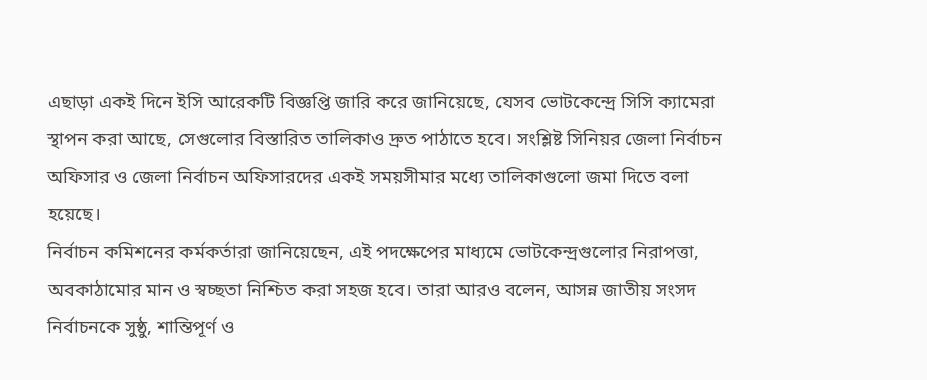এছাড়া একই দিনে ইসি আরেকটি বিজ্ঞপ্তি জারি করে জানিয়েছে, যেসব ভোটকেন্দ্রে সিসি ক্যামেরা স্থাপন করা আছে, সেগুলোর বিস্তারিত তালিকাও দ্রুত পাঠাতে হবে। সংশ্লিষ্ট সিনিয়র জেলা নির্বাচন অফিসার ও জেলা নির্বাচন অফিসারদের একই সময়সীমার মধ্যে তালিকাগুলো জমা দিতে বলা হয়েছে।
নির্বাচন কমিশনের কর্মকর্তারা জানিয়েছেন, এই পদক্ষেপের মাধ্যমে ভোটকেন্দ্রগুলোর নিরাপত্তা, অবকাঠামোর মান ও স্বচ্ছতা নিশ্চিত করা সহজ হবে। তারা আরও বলেন, আসন্ন জাতীয় সংসদ নির্বাচনকে সুষ্ঠু, শান্তিপূর্ণ ও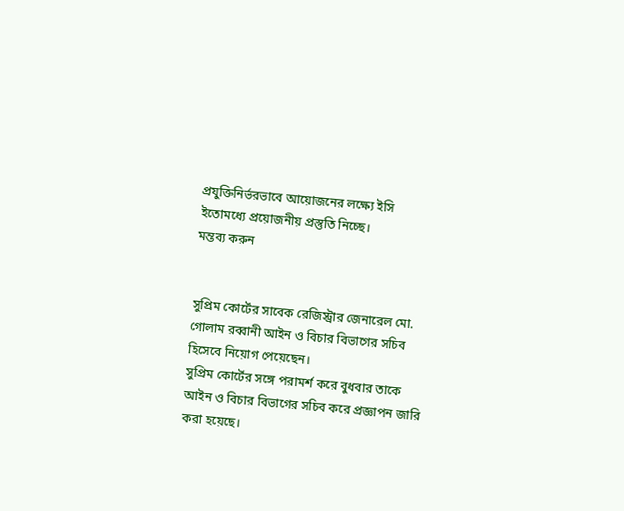প্রযুক্তিনির্ভরভাবে আয়োজনের লক্ষ্যে ইসি ইতোমধ্যে প্রয়োজনীয় প্রস্তুতি নিচ্ছে।
মন্তব্য করুন


সুপ্রিম কোর্টের সাবেক রেজিস্ট্রার জেনারেল মো. গোলাম রব্বানী আইন ও বিচার বিভাগের সচিব হিসেবে নিয়োগ পেয়েছেন।
সুপ্রিম কোর্টের সঙ্গে পরামর্শ করে বুধবার তাকে আইন ও বিচার বিভাগের সচিব করে প্রজ্ঞাপন জারি করা হয়েছে।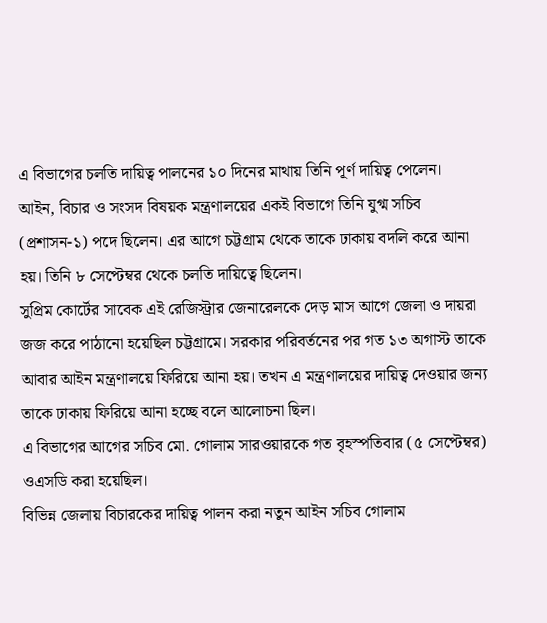এ বিভাগের চলতি দায়িত্ব পালনের ১০ দিনের মাথায় তিনি পূর্ণ দায়িত্ব পেলেন।
আইন, বিচার ও সংসদ বিষয়ক মন্ত্রণালয়ের একই বিভাগে তিনি যুগ্ম সচিব (প্রশাসন-১) পদে ছিলেন। এর আগে চট্টগ্রাম থেকে তাকে ঢাকায় বদলি করে আনা হয়। তিনি ৮ সেপ্টেম্বর থেকে চলতি দায়িত্বে ছিলেন।
সুপ্রিম কোর্টের সাবেক এই রেজিস্ট্রার জেনারেলকে দেড় মাস আগে জেলা ও দায়রা জজ করে পাঠানো হয়েছিল চট্টগ্রামে। সরকার পরিবর্তনের পর গত ১৩ অগাস্ট তাকে আবার আইন মন্ত্রণালয়ে ফিরিয়ে আনা হয়। তখন এ মন্ত্রণালয়ের দায়িত্ব দেওয়ার জন্য তাকে ঢাকায় ফিরিয়ে আনা হচ্ছে বলে আলোচনা ছিল।
এ বিভাগের আগের সচিব মো. গোলাম সারওয়ারকে গত বৃহস্পতিবার (৫ সেপ্টেম্বর) ওএসডি করা হয়েছিল।
বিভিন্ন জেলায় বিচারকের দায়িত্ব পালন করা নতুন আইন সচিব গোলাম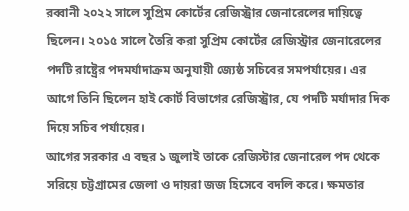রব্বানী ২০২২ সালে সুপ্রিম কোর্টের রেজিস্ট্রার জেনারেলের দায়িত্বে ছিলেন। ২০১৫ সালে তৈরি করা সুপ্রিম কোর্টের রেজিস্ট্রার জেনারেলের পদটি রাষ্ট্রের পদমর্যাদাক্রম অনুযায়ী জ্যেষ্ঠ সচিবের সমপর্যায়ের। এর আগে তিনি ছিলেন হাই কোর্ট বিভাগের রেজিস্ট্রার, যে পদটি মর্যাদার দিক দিয়ে সচিব পর্যায়ের।
আগের সরকার এ বছর ১ জুলাই তাকে রেজিস্টার জেনারেল পদ থেকে সরিয়ে চট্টগ্রামের জেলা ও দায়রা জজ হিসেবে বদলি করে। ক্ষমতার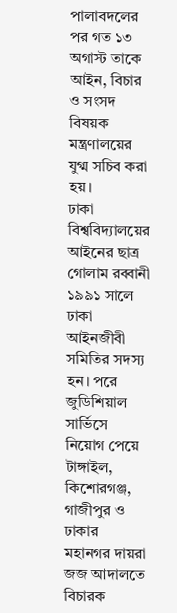পালাবদলের পর গত ১৩ অগাস্ট তাকে আইন, বিচার ও সংসদ বিষয়ক মন্ত্রণালয়ের যুগ্ম সচিব করা হয়।
ঢাকা বিশ্ববিদ্যালয়ের আইনের ছাত্র গোলাম রব্বানী ১৯৯১ সালে ঢাকা আইনজীবী সমিতির সদস্য হন। পরে জুডিশিয়াল সার্ভিসে নিয়োগ পেয়ে টাঙ্গাইল, কিশোরগঞ্জ, গাজীপুর ও ঢাকার মহানগর দায়রা জজ আদালতে বিচারক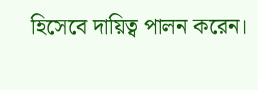হিসেবে দায়িত্ব পালন করেন।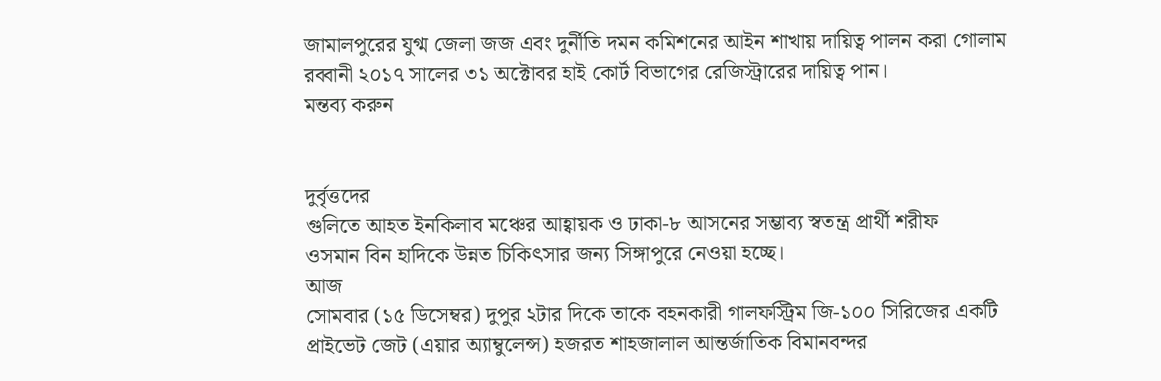জামালপুরের যুগ্ম জেলা জজ এবং দুর্নীতি দমন কমিশনের আইন শাখায় দায়িত্ব পালন করা গোলাম রব্বানী ২০১৭ সালের ৩১ অক্টোবর হাই কোর্ট বিভাগের রেজিস্ট্রারের দায়িত্ব পান।
মন্তব্য করুন


দুর্বৃত্তদের
গুলিতে আহত ইনকিলাব মঞ্চের আহ্বায়ক ও ঢাকা-৮ আসনের সম্ভাব্য স্বতন্ত্র প্রার্থী শরীফ
ওসমান বিন হাদিকে উন্নত চিকিৎসার জন্য সিঙ্গাপুরে নেওয়া হচ্ছে।
আজ
সোমবার (১৫ ডিসেম্বর) দুপুর ২টার দিকে তাকে বহনকারী গালফস্ট্রিম জি-১০০ সিরিজের একটি
প্রাইভেট জেট (এয়ার অ্যাম্বুলেন্স) হজরত শাহজালাল আন্তর্জাতিক বিমানবন্দর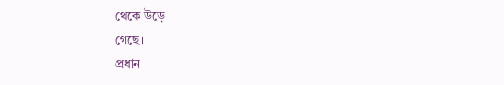থেকে উড়ে
গেছে।
প্রধান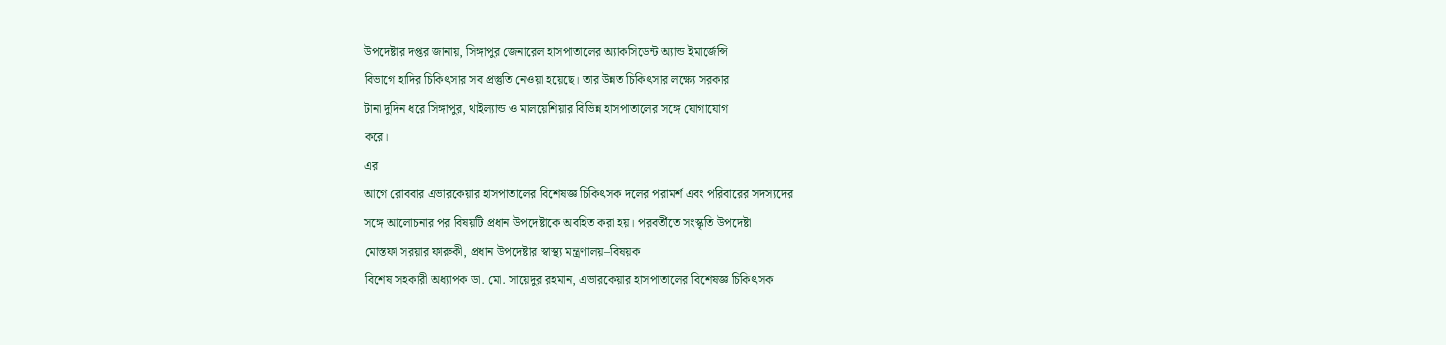উপদেষ্টার দপ্তর জানায়, সিঙ্গাপুর জেনারেল হাসপাতালের অ্যাকসিডেন্ট অ্যান্ড ইমার্জেন্সি
বিভাগে হাদির চিকিৎসার সব প্রস্তুতি নেওয়া হয়েছে। তার উন্নত চিকিৎসার লক্ষ্যে সরকার
টানা দুদিন ধরে সিঙ্গাপুর, থাইল্যান্ড ও মালয়েশিয়ার বিভিন্ন হাসপাতালের সঙ্গে যোগাযোগ
করে।
এর
আগে রোববার এভারকেয়ার হাসপাতালের বিশেষজ্ঞ চিকিৎসক দলের পরামর্শ এবং পরিবারের সদস্যদের
সঙ্গে আলোচনার পর বিষয়টি প্রধান উপদেষ্টাকে অবহিত করা হয়। পরবর্তীতে সংস্কৃতি উপদেষ্টা
মোস্তফা সরয়ার ফারুকী, প্রধান উপদেষ্টার স্বাস্থ্য মন্ত্রণালয়–বিষয়ক
বিশেষ সহকারী অধ্যাপক ডা. মো. সায়েদুর রহমান, এভারকেয়ার হাসপাতালের বিশেষজ্ঞ চিকিৎসক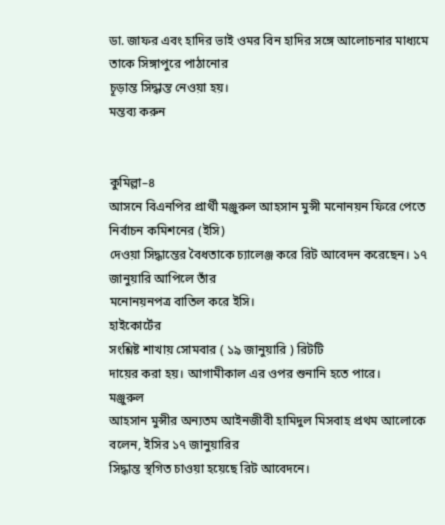ডা. জাফর এবং হাদির ভাই ওমর বিন হাদির সঙ্গে আলোচনার মাধ্যমে তাকে সিঙ্গাপুরে পাঠানোর
চূড়ান্ত সিদ্ধান্ত নেওয়া হয়।
মন্তব্য করুন


কুমিল্লা–৪
আসনে বিএনপির প্রার্থী মঞ্জুরুল আহসান মুন্সী মনোনয়ন ফিরে পেতে নির্বাচন কমিশনের (ইসি)
দেওয়া সিদ্ধান্তের বৈধতাকে চ্যালেঞ্জ করে রিট আবেদন করেছেন। ১৭ জানুয়ারি আপিলে তাঁর
মনোনয়নপত্র বাতিল করে ইসি।
হাইকোর্টের
সংশ্লিষ্ট শাখায় সোমবার ( ১৯ জানুয়ারি ) রিটটি
দায়ের করা হয়। আগামীকাল এর ওপর শুনানি হতে পারে।
মঞ্জুরুল
আহসান মুন্সীর অন্যতম আইনজীবী হামিদুল মিসবাহ প্রথম আলোকে বলেন, ইসির ১৭ জানুয়ারির
সিদ্ধান্ত স্থগিত চাওয়া হয়েছে রিট আবেদনে।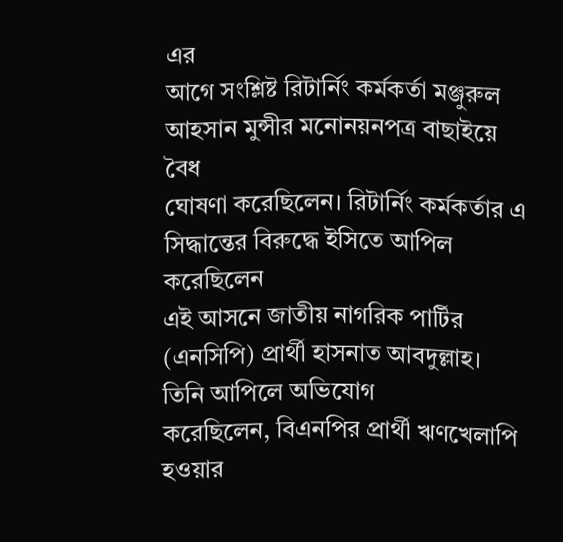এর
আগে সংশ্লিষ্ট রিটার্নিং কর্মকর্তা মঞ্জুরুল আহসান মুন্সীর মনোনয়নপত্র বাছাইয়ে বৈধ
ঘোষণা করেছিলেন। রিটার্নিং কর্মকর্তার এ সিদ্ধান্তের বিরুদ্ধে ইসিতে আপিল করেছিলেন
এই আসনে জাতীয় নাগরিক পার্টির (এনসিপি) প্রার্থী হাসনাত আবদুল্লাহ। তিনি আপিলে অভিযোগ
করেছিলেন, বিএনপির প্রার্থী ঋণখেলাপি হওয়ার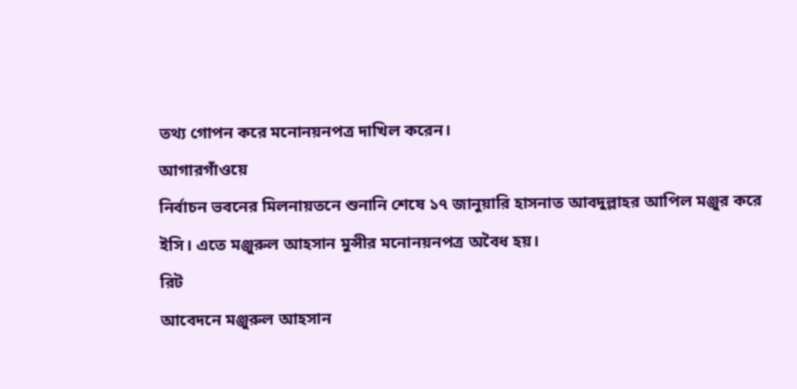তথ্য গোপন করে মনোনয়নপত্র দাখিল করেন।
আগারগাঁওয়ে
নির্বাচন ভবনের মিলনায়তনে শুনানি শেষে ১৭ জানুয়ারি হাসনাত আবদুল্লাহর আপিল মঞ্জুর করে
ইসি। এতে মঞ্জুরুল আহসান মুন্সীর মনোনয়নপত্র অবৈধ হয়।
রিট
আবেদনে মঞ্জুরুল আহসান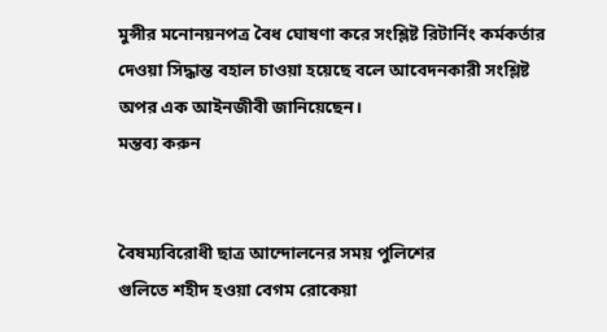মুন্সীর মনোনয়নপত্র বৈধ ঘোষণা করে সংশ্লিষ্ট রিটার্নিং কর্মকর্তার
দেওয়া সিদ্ধান্ত বহাল চাওয়া হয়েছে বলে আবেদনকারী সংশ্লিষ্ট অপর এক আইনজীবী জানিয়েছেন।
মন্তব্য করুন


বৈষম্যবিরোধী ছাত্র আন্দোলনের সময় পুলিশের
গুলিতে শহীদ হওয়া বেগম রোকেয়া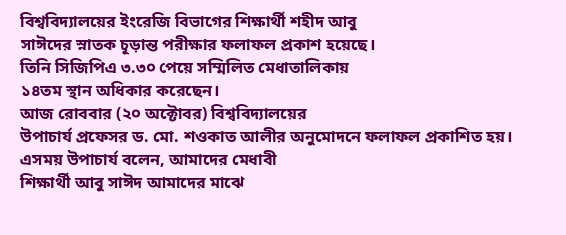বিশ্ববিদ্যালয়ের ইংরেজি বিভাগের শিক্ষার্থী শহীদ আবু
সাঈদের স্নাতক চূড়ান্ত পরীক্ষার ফলাফল প্রকাশ হয়েছে।
তিনি সিজিপিএ ৩.৩০ পেয়ে সম্মিলিত মেধাতালিকায়
১৪তম স্থান অধিকার করেছেন।
আজ রোববার (২০ অক্টোবর) বিশ্ববিদ্যালয়ের
উপাচার্য প্রফেসর ড. মো. শওকাত আলীর অনুমোদনে ফলাফল প্রকাশিত হয়।
এসময় উপাচার্য বলেন, আমাদের মেধাবী
শিক্ষার্থী আবু সাঈদ আমাদের মাঝে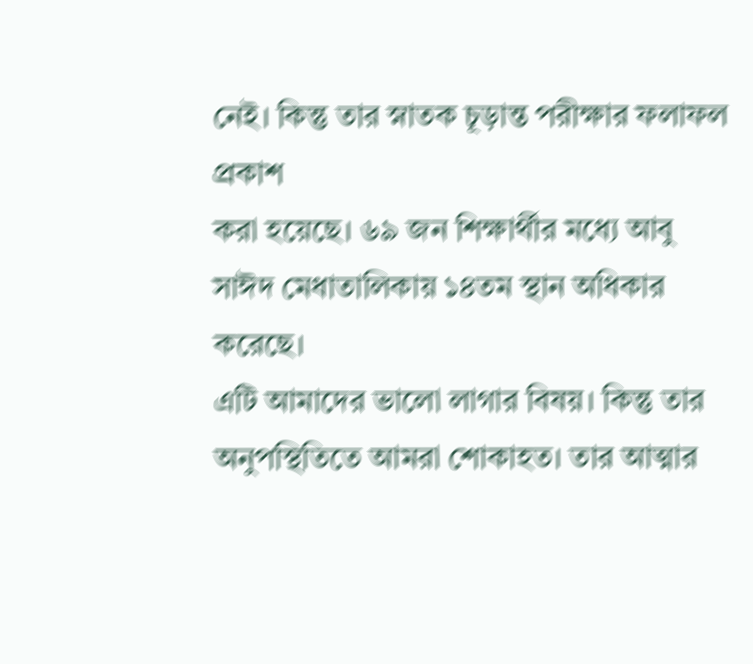নেই। কিন্তু তার স্নাতক চূড়ান্ত পরীক্ষার ফলাফল প্রকাশ
করা হয়েছে। ৬৯ জন শিক্ষার্থীর মধ্যে আবু সাঈদ মেধাতালিকায় ১৪তম স্থান অধিকার করেছে।
এটি আমাদের ভালো লাগার বিষয়। কিন্তু তার অনুপস্থিতিতে আমরা শোকাহত। তার আত্মার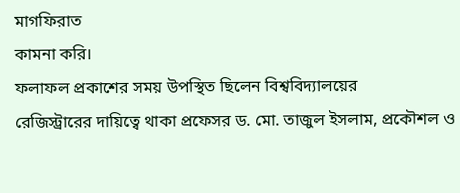মাগফিরাত
কামনা করি।
ফলাফল প্রকাশের সময় উপস্থিত ছিলেন বিশ্ববিদ্যালয়ের
রেজিস্ট্রারের দায়িত্বে থাকা প্রফেসর ড. মো. তাজুল ইসলাম, প্রকৌশল ও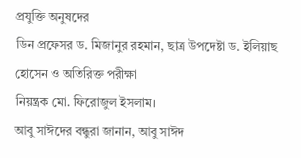প্রযুক্তি অনুষদের
ডিন প্রফেসর ড. মিজানুর রহমান, ছাত্র উপদেষ্টা ড. ইলিয়াছ হোসেন ও অতিরিক্ত পরীক্ষা
নিয়ন্ত্রক মো. ফিরোজুল ইসলাম।
আবু সাঈদের বন্ধুরা জানান, আবু সাঈদ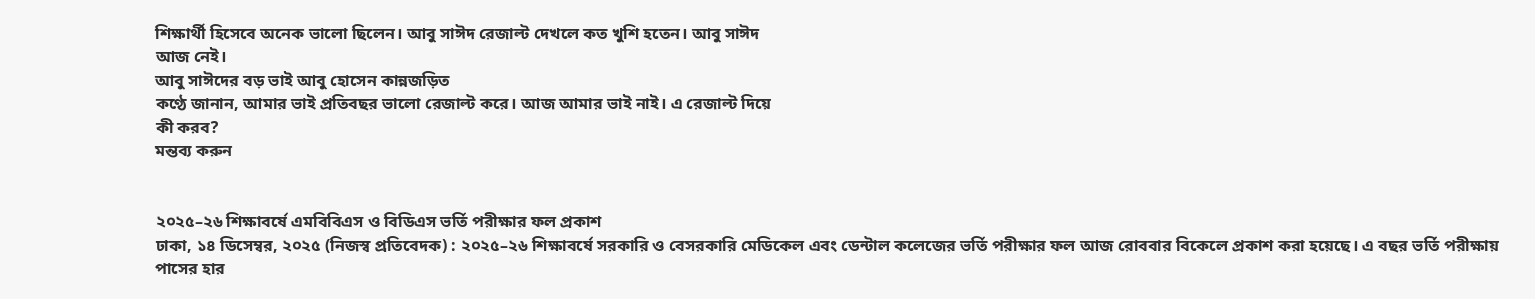শিক্ষার্থী হিসেবে অনেক ভালো ছিলেন। আবু সাঈদ রেজাল্ট দেখলে কত খুশি হতেন। আবু সাঈদ
আজ নেই।
আবু সাঈদের বড় ভাই আবু হোসেন কান্নজড়িত
কণ্ঠে জানান, আমার ভাই প্রতিবছর ভালো রেজাল্ট করে। আজ আমার ভাই নাই। এ রেজাল্ট দিয়ে
কী করব?
মন্তব্য করুন


২০২৫–২৬ শিক্ষাবর্ষে এমবিবিএস ও বিডিএস ভর্তি পরীক্ষার ফল প্রকাশ
ঢাকা, ১৪ ডিসেম্বর, ২০২৫ (নিজস্ব প্রতিবেদক) : ২০২৫–২৬ শিক্ষাবর্ষে সরকারি ও বেসরকারি মেডিকেল এবং ডেন্টাল কলেজের ভর্তি পরীক্ষার ফল আজ রোববার বিকেলে প্রকাশ করা হয়েছে। এ বছর ভর্তি পরীক্ষায় পাসের হার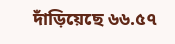দাঁড়িয়েছে ৬৬.৫৭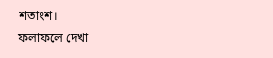শতাংশ।
ফলাফলে দেখা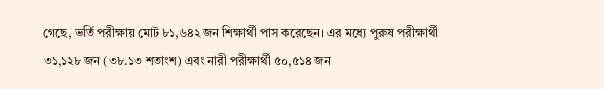গেছে, ভর্তি পরীক্ষায় মোট ৮১,৬৪২ জন শিক্ষার্থী পাস করেছেন। এর মধ্যে পুরুষ পরীক্ষার্থী ৩১,১২৮ জন (৩৮.১৩ শতাংশ) এবং নারী পরীক্ষার্থী ৫০,৫১৪ জন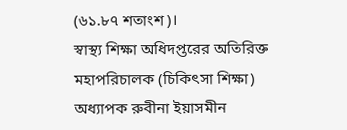(৬১.৮৭ শতাংশ)।
স্বাস্থ্য শিক্ষা অধিদপ্তরের অতিরিক্ত মহাপরিচালক (চিকিৎসা শিক্ষা) অধ্যাপক রুবীনা ইয়াসমীন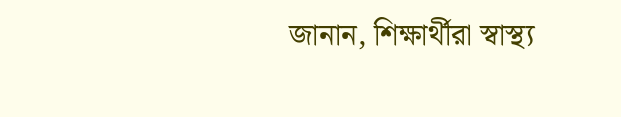জানান, শিক্ষার্থীরা স্বাস্থ্য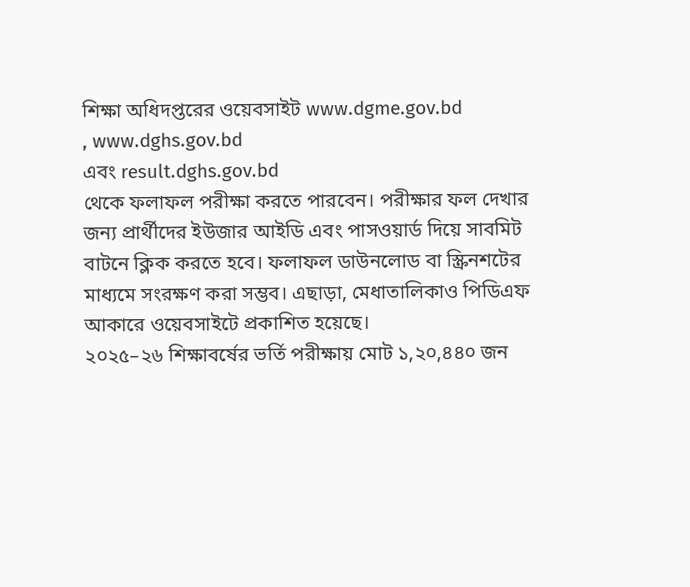শিক্ষা অধিদপ্তরের ওয়েবসাইট www.dgme.gov.bd
, www.dghs.gov.bd
এবং result.dghs.gov.bd
থেকে ফলাফল পরীক্ষা করতে পারবেন। পরীক্ষার ফল দেখার জন্য প্রার্থীদের ইউজার আইডি এবং পাসওয়ার্ড দিয়ে সাবমিট বাটনে ক্লিক করতে হবে। ফলাফল ডাউনলোড বা স্ক্রিনশটের মাধ্যমে সংরক্ষণ করা সম্ভব। এছাড়া, মেধাতালিকাও পিডিএফ আকারে ওয়েবসাইটে প্রকাশিত হয়েছে।
২০২৫–২৬ শিক্ষাবর্ষের ভর্তি পরীক্ষায় মোট ১,২০,৪৪০ জন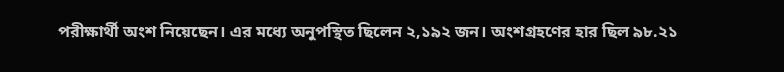পরীক্ষার্থী অংশ নিয়েছেন। এর মধ্যে অনুপস্থিত ছিলেন ২,১৯২ জন। অংশগ্রহণের হার ছিল ৯৮.২১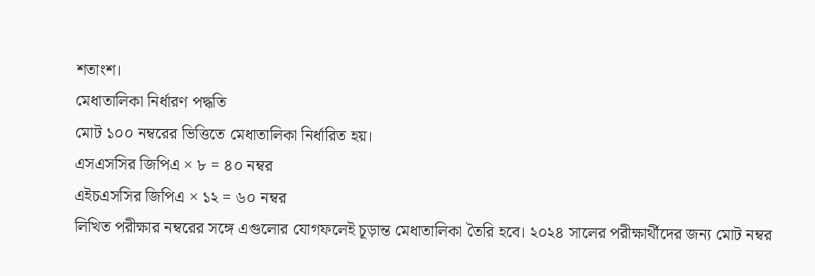শতাংশ।
মেধাতালিকা নির্ধারণ পদ্ধতি
মোট ১০০ নম্বরের ভিত্তিতে মেধাতালিকা নির্ধারিত হয়।
এসএসসির জিপিএ × ৮ = ৪০ নম্বর
এইচএসসির জিপিএ × ১২ = ৬০ নম্বর
লিখিত পরীক্ষার নম্বরের সঙ্গে এগুলোর যোগফলেই চূড়ান্ত মেধাতালিকা তৈরি হবে। ২০২৪ সালের পরীক্ষার্থীদের জন্য মোট নম্বর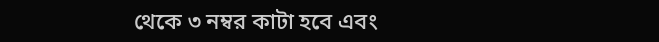থেকে ৩ নম্বর কাটা হবে এবং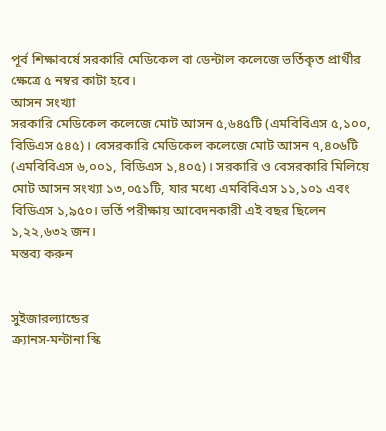পূর্ব শিক্ষাবর্ষে সরকারি মেডিকেল বা ডেন্টাল কলেজে ভর্তিকৃত প্রার্থীর ক্ষেত্রে ৫ নম্বর কাটা হবে।
আসন সংখ্যা
সরকারি মেডিকেল কলেজে মোট আসন ৫,৬৪৫টি (এমবিবিএস ৫,১০০, বিডিএস ৫৪৫)। বেসরকারি মেডিকেল কলেজে মোট আসন ৭,৪০৬টি (এমবিবিএস ৬,০০১, বিডিএস ১,৪০৫)। সরকারি ও বেসরকারি মিলিয়ে মোট আসন সংখ্যা ১৩,০৫১টি, যার মধ্যে এমবিবিএস ১১,১০১ এবং বিডিএস ১,৯৫০। ভর্তি পরীক্ষায় আবেদনকারী এই বছর ছিলেন ১,২২,৬৩২ জন।
মন্তব্য করুন


সুইজারল্যান্ডের
ক্র্যানস-মন্টানা স্কি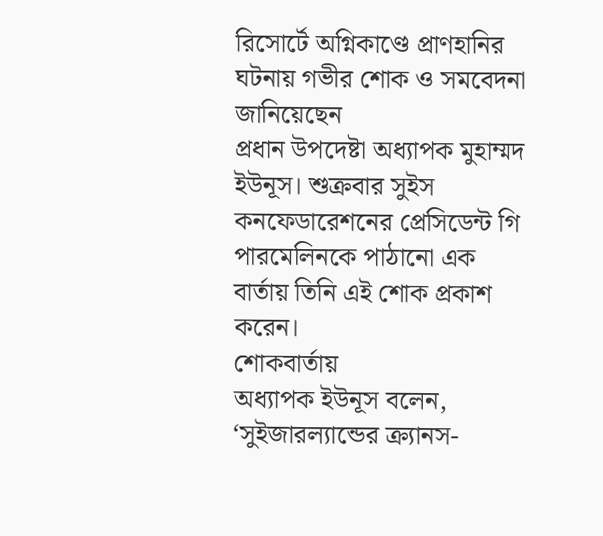রিসোর্টে অগ্নিকাণ্ডে প্রাণহানির ঘটনায় গভীর শোক ও সমবেদনা জানিয়েছেন
প্রধান উপদেষ্টা অধ্যাপক মুহাম্মদ ইউনূস। শুক্রবার সুইস কনফেডারেশনের প্রেসিডেন্ট গি
পারমেলিনকে পাঠানো এক বার্তায় তিনি এই শোক প্রকাশ করেন।
শোকবার্তায়
অধ্যাপক ইউনূস বলেন, ‘সুইজারল্যান্ডের ক্র্যানস-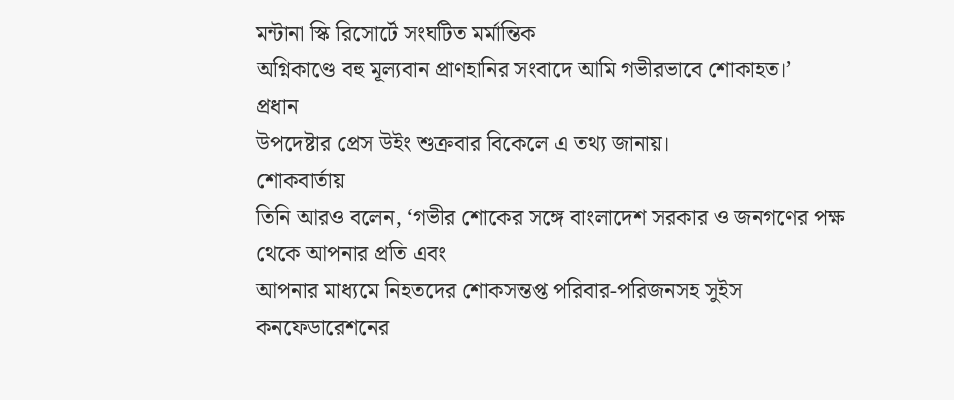মন্টানা স্কি রিসোর্টে সংঘটিত মর্মান্তিক
অগ্নিকাণ্ডে বহু মূল্যবান প্রাণহানির সংবাদে আমি গভীরভাবে শোকাহত।’
প্রধান
উপদেষ্টার প্রেস উইং শুক্রবার বিকেলে এ তথ্য জানায়।
শোকবার্তায়
তিনি আরও বলেন, ‘গভীর শোকের সঙ্গে বাংলাদেশ সরকার ও জনগণের পক্ষ থেকে আপনার প্রতি এবং
আপনার মাধ্যমে নিহতদের শোকসন্তপ্ত পরিবার-পরিজনসহ সুইস কনফেডারেশনের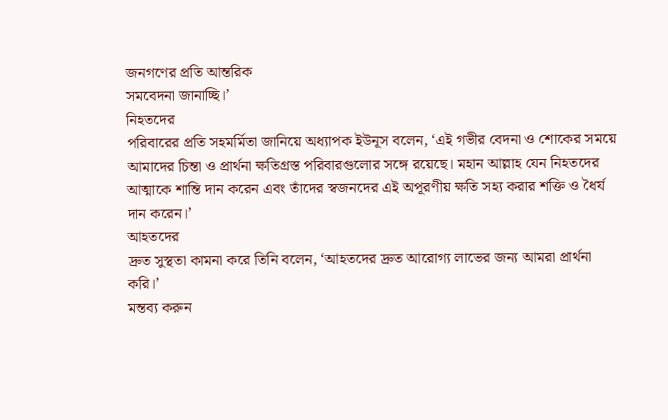জনগণের প্রতি আন্তরিক
সমবেদনা জানাচ্ছি।’
নিহতদের
পরিবারের প্রতি সহমর্মিতা জানিয়ে অধ্যাপক ইউনূস বলেন, ‘এই গভীর বেদনা ও শোকের সময়ে
আমাদের চিন্তা ও প্রার্থনা ক্ষতিগ্রস্ত পরিবারগুলোর সঙ্গে রয়েছে। মহান আল্লাহ যেন নিহতদের
আত্মাকে শান্তি দান করেন এবং তাঁদের স্বজনদের এই অপূরণীয় ক্ষতি সহ্য করার শক্তি ও ধৈর্য
দান করেন।’
আহতদের
দ্রুত সুস্থতা কামনা করে তিনি বলেন, ‘আহতদের দ্রুত আরোগ্য লাভের জন্য আমরা প্রার্থনা
করি।’
মন্তব্য করুন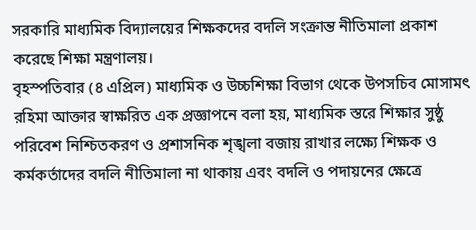সরকারি মাধ্যমিক বিদ্যালয়ের শিক্ষকদের বদলি সংক্রান্ত নীতিমালা প্রকাশ করেছে শিক্ষা মন্ত্রণালয়।
বৃহস্পতিবার (৪ এপ্রিল) মাধ্যমিক ও উচ্চশিক্ষা বিভাগ থেকে উপসচিব মোসামৎ রহিমা আক্তার স্বাক্ষরিত এক প্রজ্ঞাপনে বলা হয়, মাধ্যমিক স্তরে শিক্ষার সুষ্ঠু পরিবেশ নিশ্চিতকরণ ও প্রশাসনিক শৃঙ্খলা বজায় রাখার লক্ষ্যে শিক্ষক ও কর্মকর্তাদের বদলি নীতিমালা না থাকায় এবং বদলি ও পদায়নের ক্ষেত্রে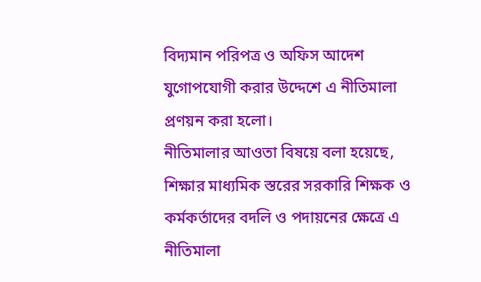বিদ্যমান পরিপত্র ও অফিস আদেশ যুগোপযোগী করার উদ্দেশে এ নীতিমালা প্রণয়ন করা হলো।
নীতিমালার আওতা বিষয়ে বলা হয়েছে, শিক্ষার মাধ্যমিক স্তরের সরকারি শিক্ষক ও কর্মকর্তাদের বদলি ও পদায়নের ক্ষেত্রে এ নীতিমালা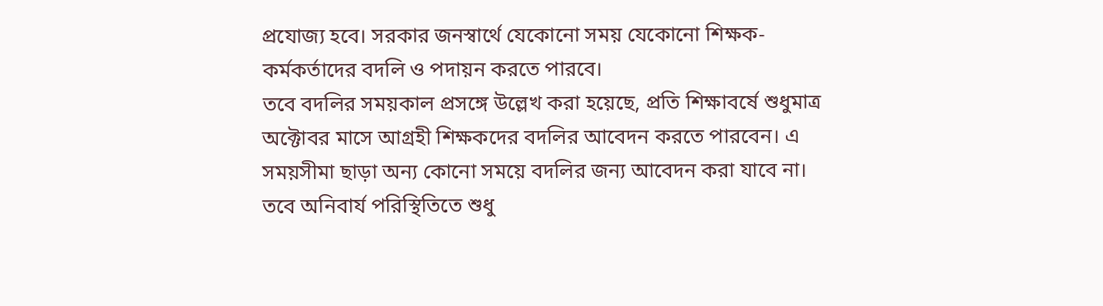প্রযোজ্য হবে। সরকার জনস্বার্থে যেকোনো সময় যেকোনো শিক্ষক-কর্মকর্তাদের বদলি ও পদায়ন করতে পারবে।
তবে বদলির সময়কাল প্রসঙ্গে উল্লেখ করা হয়েছে, প্রতি শিক্ষাবর্ষে শুধুমাত্র অক্টোবর মাসে আগ্রহী শিক্ষকদের বদলির আবেদন করতে পারবেন। এ সময়সীমা ছাড়া অন্য কোনো সময়ে বদলির জন্য আবেদন করা যাবে না। তবে অনিবার্য পরিস্থিতিতে শুধু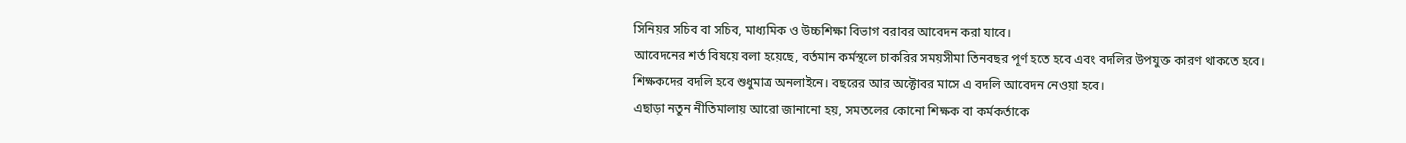সিনিয়র সচিব বা সচিব, মাধ্যমিক ও উচ্চশিক্ষা বিভাগ বরাবর আবেদন করা যাবে।
আবেদনের শর্ত বিষয়ে বলা হয়েছে, বর্তমান কর্মস্থলে চাকরির সময়সীমা তিনবছর পূর্ণ হতে হবে এবং বদলির উপযুক্ত কারণ থাকতে হবে। শিক্ষকদের বদলি হবে শুধুমাত্র অনলাইনে। বছরের আর অক্টোবর মাসে এ বদলি আবেদন নেওয়া হবে।
এছাড়া নতুন নীতিমালায় আরো জানানো হয়, সমতলের কোনো শিক্ষক বা কর্মকর্তাকে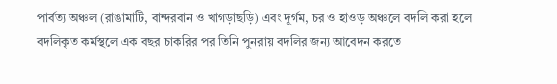পার্বত্য অঞ্চল (রাঙামাটি, বান্দরবান ও খাগড়াছড়ি) এবং দূর্গম, চর ও হাওড় অঞ্চলে বদলি করা হলে বদলিকৃত কর্মস্থলে এক বছর চাকরির পর তিনি পুনরায় বদলির জন্য আবেদন করতে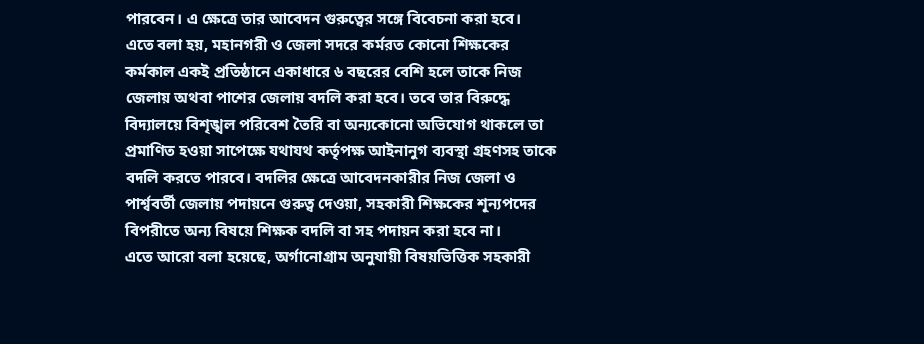পারবেন। এ ক্ষেত্রে তার আবেদন গুরুত্বের সঙ্গে বিবেচনা করা হবে।
এতে বলা হয়, মহানগরী ও জেলা সদরে কর্মরত কোনো শিক্ষকের কর্মকাল একই প্রতিষ্ঠানে একাধারে ৬ বছরের বেশি হলে তাকে নিজ জেলায় অথবা পাশের জেলায় বদলি করা হবে। তবে তার বিরুদ্ধে বিদ্যালয়ে বিশৃঙ্খল পরিবেশ তৈরি বা অন্যকোনো অভিযোগ থাকলে তা প্রমাণিত হওয়া সাপেক্ষে যথাযথ কর্তৃপক্ষ আইনানুগ ব্যবস্থা গ্রহণসহ তাকে বদলি করতে পারবে। বদলির ক্ষেত্রে আবেদনকারীর নিজ জেলা ও পার্শ্ববর্তী জেলায় পদায়নে গুরুত্ব দেওয়া, সহকারী শিক্ষকের শূন্যপদের বিপরীতে অন্য বিষয়ে শিক্ষক বদলি বা সহ পদায়ন করা হবে না।
এতে আরো বলা হয়েছে, অর্গানোগ্রাম অনুযায়ী বিষয়ভিত্তিক সহকারী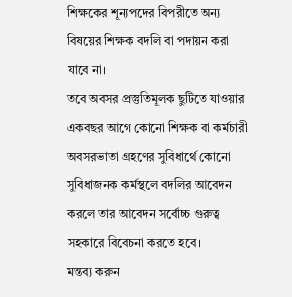শিক্ষকের শূন্যপদের বিপরীতে অন্য বিষয়ের শিক্ষক বদলি বা পদায়ন করা যাবে না।
তবে অবসর প্রস্তুতিমূলক ছুটিতে যাওয়ার একবছর আগে কোনো শিক্ষক বা কর্মচারী অবসরভাতা গ্রহণের সুবিধার্থে কোনো সুবিধাজনক কর্মস্থলে বদলির আবেদন করলে তার আবেদন সর্বোচ্চ গুরুত্ব সহকারে বিবেচনা করতে হবে।
মন্তব্য করুন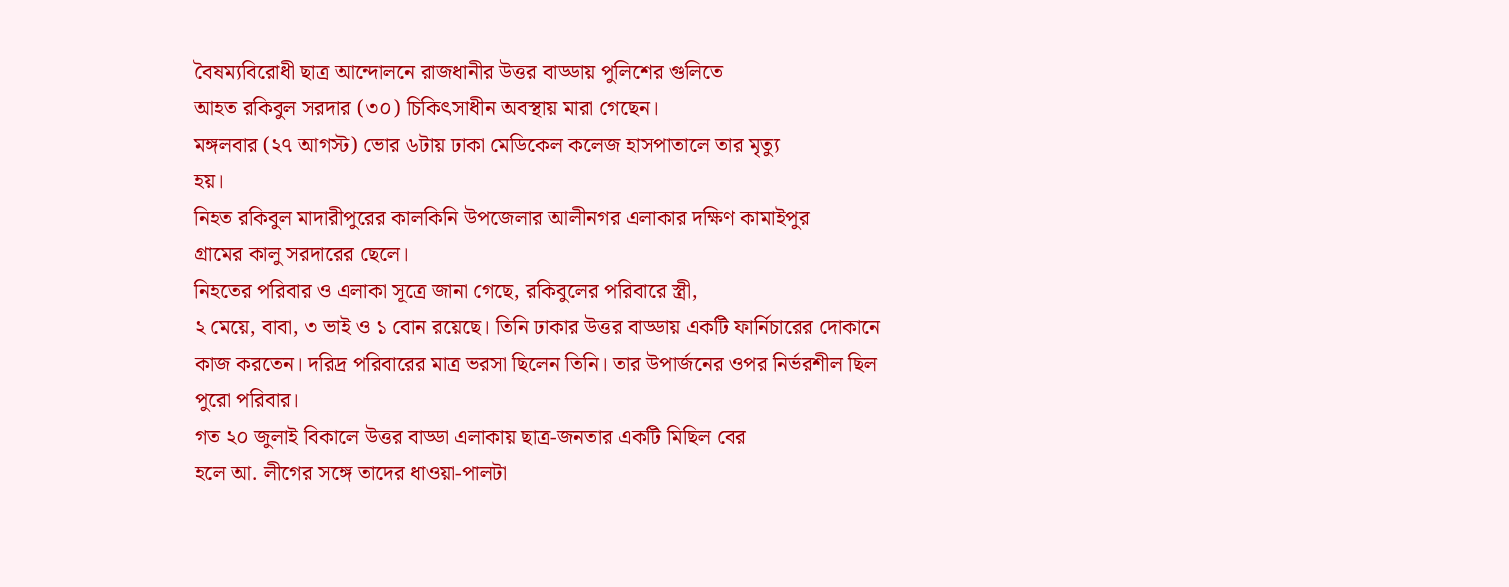বৈষম্যবিরোধী ছাত্র আন্দোলনে রাজধানীর উত্তর বাড্ডায় পুলিশের গুলিতে
আহত রকিবুল সরদার (৩০) চিকিৎসাধীন অবস্থায় মারা গেছেন।
মঙ্গলবার (২৭ আগস্ট) ভোর ৬টায় ঢাকা মেডিকেল কলেজ হাসপাতালে তার মৃত্যু
হয়।
নিহত রকিবুল মাদারীপুরের কালকিনি উপজেলার আলীনগর এলাকার দক্ষিণ কামাইপুর
গ্রামের কালু সরদারের ছেলে।
নিহতের পরিবার ও এলাকা সূত্রে জানা গেছে, রকিবুলের পরিবারে স্ত্রী,
২ মেয়ে, বাবা, ৩ ভাই ও ১ বোন রয়েছে। তিনি ঢাকার উত্তর বাড্ডায় একটি ফার্নিচারের দোকানে
কাজ করতেন। দরিদ্র পরিবারের মাত্র ভরসা ছিলেন তিনি। তার উপার্জনের ওপর নির্ভরশীল ছিল
পুরো পরিবার।
গত ২০ জুলাই বিকালে উত্তর বাড্ডা এলাকায় ছাত্র-জনতার একটি মিছিল বের
হলে আ. লীগের সঙ্গে তাদের ধাওয়া-পালটা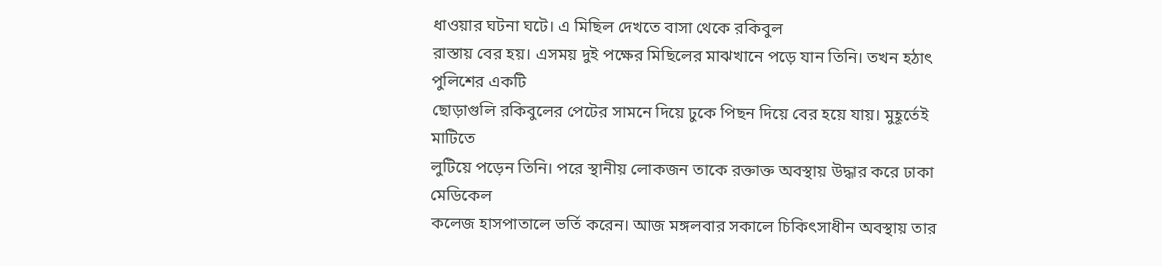ধাওয়ার ঘটনা ঘটে। এ মিছিল দেখতে বাসা থেকে রকিবুল
রাস্তায় বের হয়। এসময় দুই পক্ষের মিছিলের মাঝখানে পড়ে যান তিনি। তখন হঠাৎ পুলিশের একটি
ছোড়াগুলি রকিবুলের পেটের সামনে দিয়ে ঢুকে পিছন দিয়ে বের হয়ে যায়। মুহূর্তেই মাটিতে
লুটিয়ে পড়েন তিনি। পরে স্থানীয় লোকজন তাকে রক্তাক্ত অবস্থায় উদ্ধার করে ঢাকা মেডিকেল
কলেজ হাসপাতালে ভর্তি করেন। আজ মঙ্গলবার সকালে চিকিৎসাধীন অবস্থায় তার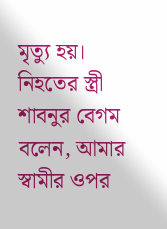মৃত্যু হয়।
নিহতের স্ত্রী শাবনুর বেগম বলেন, আমার স্বামীর ওপর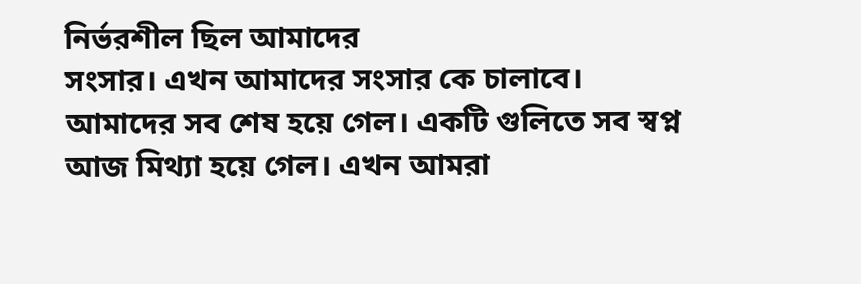নির্ভরশীল ছিল আমাদের
সংসার। এখন আমাদের সংসার কে চালাবে। আমাদের সব শেষ হয়ে গেল। একটি গুলিতে সব স্বপ্ন
আজ মিথ্যা হয়ে গেল। এখন আমরা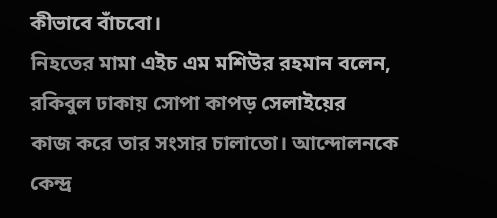কীভাবে বাঁচবো।
নিহতের মামা এইচ এম মশিউর রহমান বলেন, রকিবুল ঢাকায় সোপা কাপড় সেলাইয়ের
কাজ করে তার সংসার চালাতো। আন্দোলনকে কেন্দ্র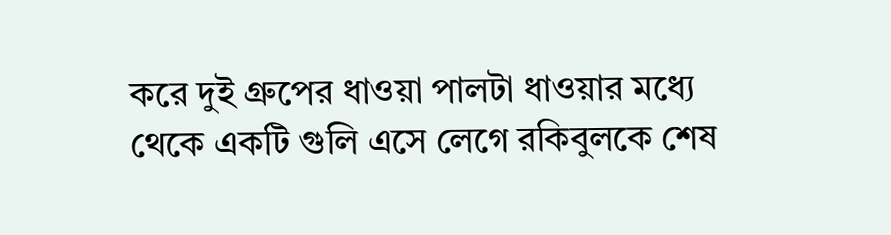করে দুই গ্রুপের ধাওয়া পালটা ধাওয়ার মধ্যে
থেকে একটি গুলি এসে লেগে রকিবুলকে শেষ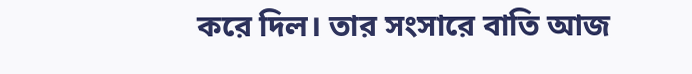করে দিল। তার সংসারে বাতি আজ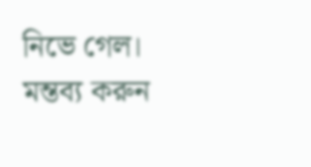নিভে গেল।
মন্তব্য করুন